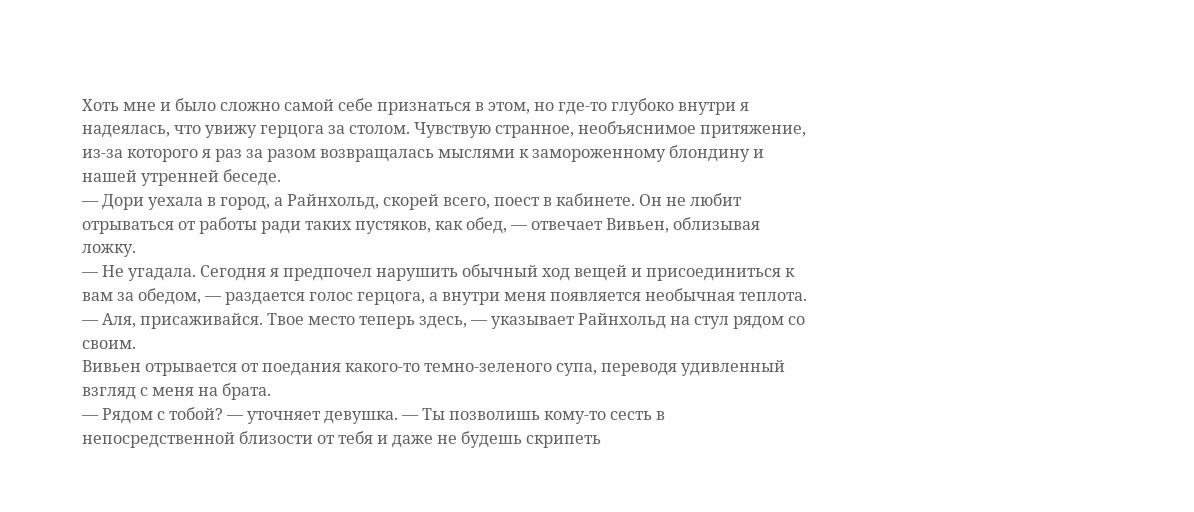Хоть мне и было сложно самой себе признаться в этом, но где-то глубоко внутри я надеялась, что увижу герцога за столом. Чувствую странное, необъяснимое притяжение, из-за которого я раз за разом возвращалась мыслями к замороженному блондину и нашей утренней беседе.
— Дори уехала в город, а Райнхольд, скорей всего, поест в кабинете. Он не любит отрываться от работы ради таких пустяков, как обед, — отвечает Вивьен, облизывая ложку.
— Не угадала. Сегодня я предпочел нарушить обычный ход вещей и присоединиться к вам за обедом, — раздается голос герцога, а внутри меня появляется необычная теплота. — Аля, присаживайся. Твое место теперь здесь, — указывает Райнхольд на стул рядом со своим.
Вивьен отрывается от поедания какого-то темно-зеленого супа, переводя удивленный взгляд с меня на брата.
— Рядом с тобой? — уточняет девушка. — Ты позволишь кому-то сесть в непосредственной близости от тебя и даже не будешь скрипеть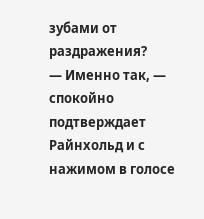зубами от раздражения?
— Именно так, — спокойно подтверждает Райнхольд и с нажимом в голосе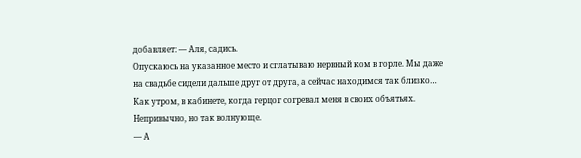добавляет: — Аля, садись.
Опускаюсь на указанное место и сглатываю нервный ком в горле. Мы даже на свадьбе сидели дальше друг от друга, а сейчас находимся так близко… Как утром, в кабинете, когда герцог согревал меня в своих объятьях. Непривычно, но так волнующе.
— А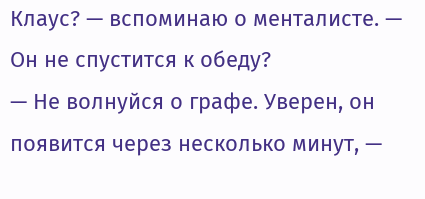Клаус? — вспоминаю о менталисте. — Он не спустится к обеду?
— Не волнуйся о графе. Уверен, он появится через несколько минут, —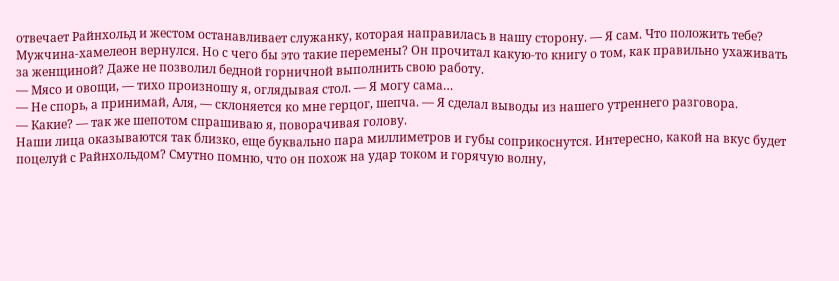отвечает Райнхольд и жестом останавливает служанку, которая направилась в нашу сторону. — Я сам. Что положить тебе?
Мужчина-хамелеон вернулся. Но с чего бы это такие перемены? Он прочитал какую-то книгу о том, как правильно ухаживать за женщиной? Даже не позволил бедной горничной выполнить свою работу.
— Мясо и овощи, — тихо произношу я, оглядывая стол. — Я могу сама…
— Не спорь, а принимай, Аля, — склоняется ко мне герцог, шепча. — Я сделал выводы из нашего утреннего разговора.
— Какие? — так же шепотом спрашиваю я, поворачивая голову.
Наши лица оказываются так близко, еще буквально пара миллиметров и губы соприкоснутся. Интересно, какой на вкус будет поцелуй с Райнхольдом? Смутно помню, что он похож на удар током и горячую волну,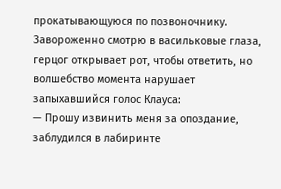прокатывающуюся по позвоночнику.
Завороженно смотрю в васильковые глаза, герцог открывает рот, чтобы ответить, но волшебство момента нарушает запыхавшийся голос Клауса:
— Прошу извинить меня за опоздание, заблудился в лабиринте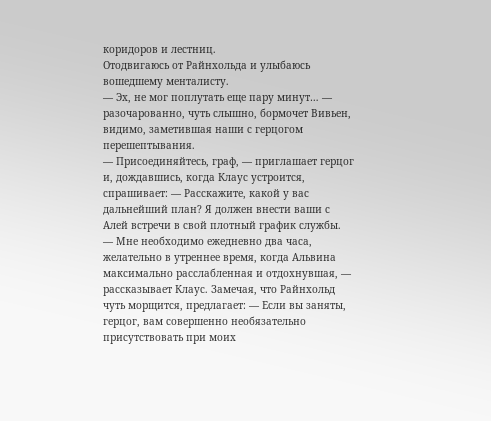коридоров и лестниц.
Отодвигаюсь от Райнхольда и улыбаюсь вошедшему менталисту.
— Эх, не мог поплутать еще пару минут… — разочарованно, чуть слышно, бормочет Вивьен, видимо, заметившая наши с герцогом перешептывания.
— Присоединяйтесь, граф, — приглашает герцог и, дождавшись, когда Клаус устроится, спрашивает: — Расскажите, какой у вас дальнейший план? Я должен внести ваши с Алей встречи в свой плотный график службы.
— Мне необходимо ежедневно два часа, желательно в утреннее время, когда Альвина максимально расслабленная и отдохнувшая, — рассказывает Клаус. Замечая, что Райнхольд чуть морщится, предлагает: — Если вы заняты, герцог, вам совершенно необязательно присутствовать при моих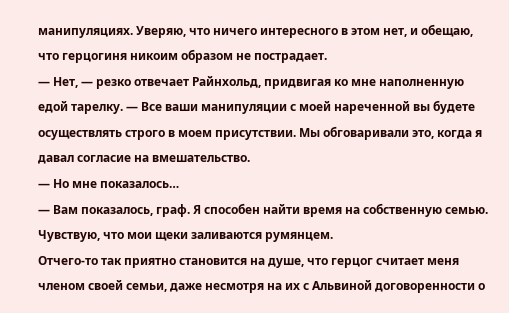манипуляциях. Уверяю, что ничего интересного в этом нет, и обещаю, что герцогиня никоим образом не пострадает.
— Нет, — резко отвечает Райнхольд, придвигая ко мне наполненную едой тарелку. — Все ваши манипуляции с моей нареченной вы будете осуществлять строго в моем присутствии. Мы обговаривали это, когда я давал согласие на вмешательство.
— Но мне показалось…
— Вам показалось, граф. Я способен найти время на собственную семью.
Чувствую, что мои щеки заливаются румянцем.
Отчего-то так приятно становится на душе, что герцог считает меня членом своей семьи, даже несмотря на их с Альвиной договоренности о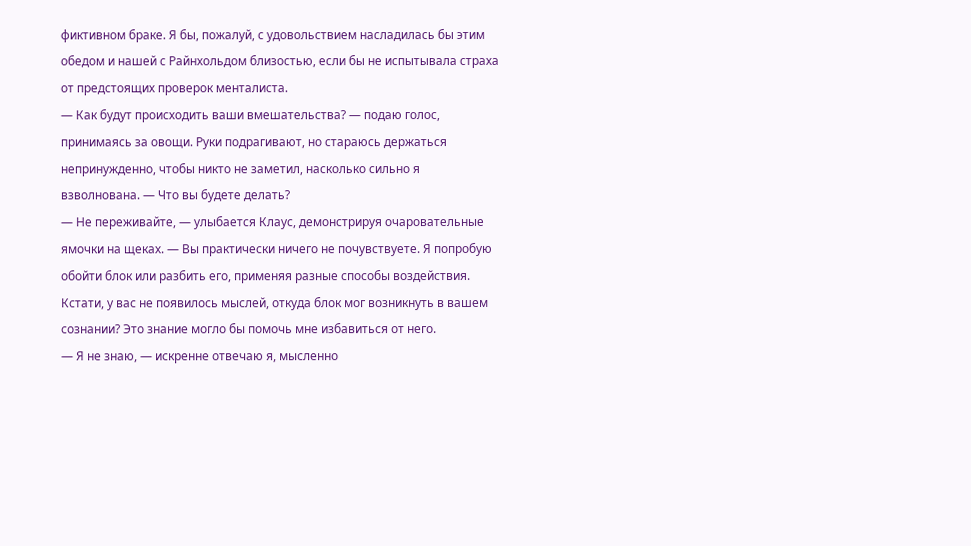фиктивном браке. Я бы, пожалуй, с удовольствием насладилась бы этим обедом и нашей с Райнхольдом близостью, если бы не испытывала страха от предстоящих проверок менталиста.
— Как будут происходить ваши вмешательства? — подаю голос, принимаясь за овощи. Руки подрагивают, но стараюсь держаться непринужденно, чтобы никто не заметил, насколько сильно я взволнована. — Что вы будете делать?
— Не переживайте, — улыбается Клаус, демонстрируя очаровательные ямочки на щеках. — Вы практически ничего не почувствуете. Я попробую обойти блок или разбить его, применяя разные способы воздействия. Кстати, у вас не появилось мыслей, откуда блок мог возникнуть в вашем сознании? Это знание могло бы помочь мне избавиться от него.
— Я не знаю, — искренне отвечаю я, мысленно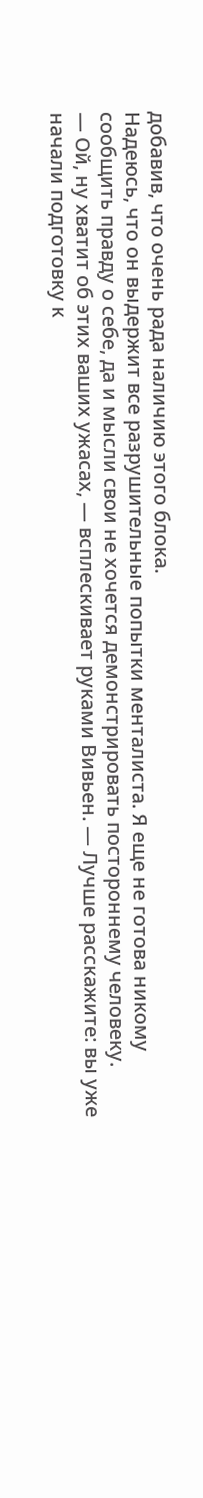добавив, что очень рада наличию этого блока.
Надеюсь, что он выдержит все разрушительные попытки менталиста. Я еще не готова никому сообщить правду о себе, да и мысли свои не хочется демонстрировать постороннему человеку.
— Ой, ну хватит об этих ваших ужасах, — всплескивает руками Вивьен. — Лучше расскажите: вы уже начали подготовку к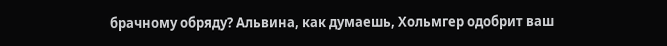брачному обряду? Альвина, как думаешь, Хольмгер одобрит ваш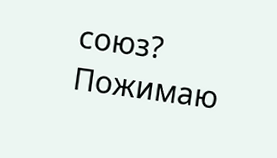союз?
Пожимаю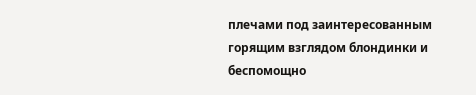плечами под заинтересованным горящим взглядом блондинки и беспомощно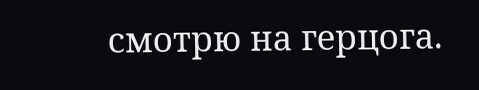смотрю на герцога.